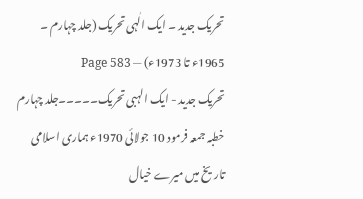تحریک جدید ۔ ایک الٰہی تحریک (جلد چہارم ۔ 1965ء تا 1973ء) — Page 583
تحریک جدید - ایک الہبی تحریک۔۔۔۔۔جلد چہارم خطبہ جمعہ فرمود 10 جولائی 1970ء ہماری اسلامی تاریخ میں میرے خیال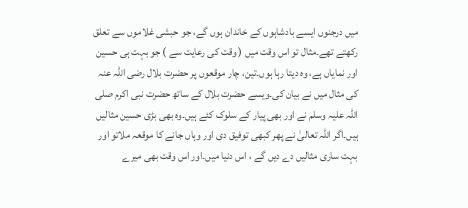میں درجنوں ایسے بادشاہوں کے خاندان ہوں گے، جو حبشی غلاموں سے تعلق رکھتے تھے۔مثال تو اس وقت میں ( وقت کی رعایت سے ) جو بہت ہی حسین اور نمایاں ہے، وہ دیتا رہا ہوں۔تین، چار موقعوں پر حضرت بلال رضی اللہ عنہ کی مثال میں نے بیان کی۔ویسے حضرت بلال کے ساتھ حضرت نبی اکرم صلی اللہ علیہ وسلم نے اور بھی پیار کے سلوک کئے ہیں۔وہ بھی بڑی حسین مثالیں ہیں۔اگر اللہ تعالیٰ نے پھر کبھی توفیق دی اور وہاں جانے کا موقعہ ملاتو اور بہت ساری مثالیں دے دیں گے ، اس دنیا میں۔اور اس وقت بھی میرے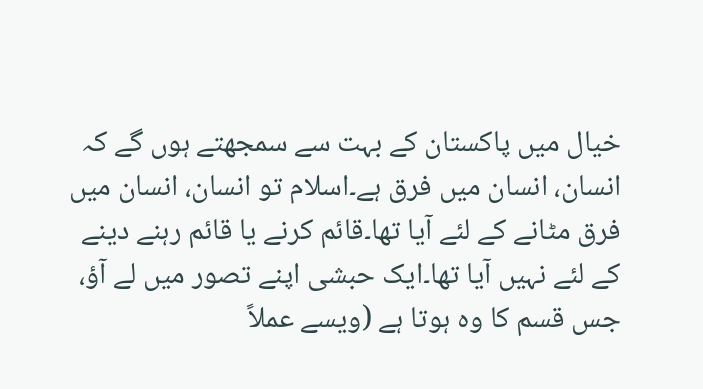خیال میں پاکستان کے بہت سے سمجھتے ہوں گے کہ انسان، انسان میں فرق ہے۔اسلام تو انسان، انسان میں فرق مٹانے کے لئے آیا تھا۔قائم کرنے یا قائم رہنے دینے کے لئے نہیں آیا تھا۔ایک حبشی اپنے تصور میں لے آؤ، جس قسم کا وہ ہوتا ہے (ویسے عملاً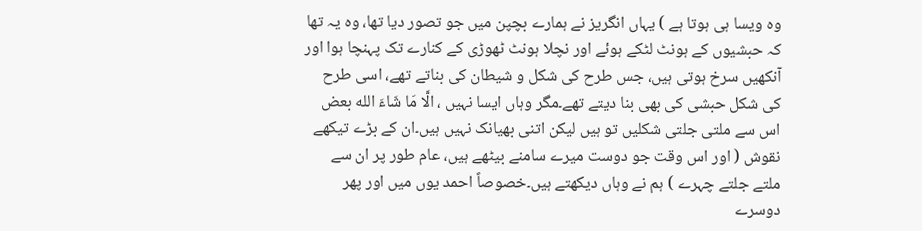وہ ویسا ہی ہوتا ہے ) یہاں انگریز نے ہمارے بچپن میں جو تصور دیا تھا، وہ یہ تھا کہ حبشیوں کے ہونٹ لٹکے ہوئے اور نچلا ہونٹ ٹھوڑی کے کنارے تک پہنچا ہوا اور آنکھیں سرخ ہوتی ہیں، جس طرح کی شکل و شیطان کی بناتے تھے، اسی طرح کی شکل حبشی کی بھی بنا دیتے تھے۔مگر وہاں ایسا نہیں ، الَّا مَا شَاءَ الله بعض اس سے ملتی جلتی شکلیں تو ہیں لیکن اتنی بھیانک نہیں ہیں۔ان کے بڑے تیکھے نقوش ( اور اس وقت جو دوست میرے سامنے بیٹھے ہیں، عام طور پر ان سے ملتے جلتے چہرے ) ہم نے وہاں دیکھتے ہیں۔خصوصاً احمد یوں میں اور پھر دوسرے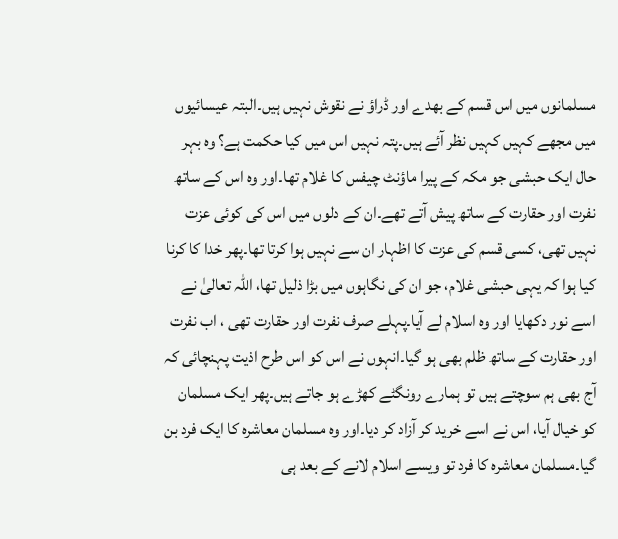مسلمانوں میں اس قسم کے بھدے اور ڈراؤ نے نقوش نہیں ہیں۔البتہ عیسائیوں میں مجھے کہیں کہیں نظر آئے ہیں۔پتہ نہیں اس میں کیا حکمت ہے؟ وه بہر حال ایک حبشی جو مکہ کے پیرا ماؤنٹ چیفس کا غلام تھا۔اور وہ اس کے ساتھ نفرت اور حقارت کے ساتھ پیش آتے تھے۔ان کے دلوں میں اس کی کوئی عزت نہیں تھی، کسی قسم کی عزت کا اظہار ان سے نہیں ہوا کرتا تھا۔پھر خدا کا کرنا کیا ہوا کہ یہی حبشی غلام، جو ان کی نگاہوں میں بڑا ذلیل تھا، اللہ تعالیٰ نے اسے نور دکھایا اور وہ اسلام لے آیا۔پہلے صرف نفرت اور حقارت تھی ، اب نفرت اور حقارت کے ساتھ ظلم بھی ہو گیا۔انہوں نے اس کو اس طرح اذیت پہنچائی کہ آج بھی ہم سوچتے ہیں تو ہمارے رونگٹے کھڑے ہو جاتے ہیں۔پھر ایک مسلمان کو خیال آیا، اس نے اسے خرید کر آزاد کر دیا۔اور وہ مسلمان معاشرہ کا ایک فرد بن گیا۔مسلمان معاشرہ کا فرد تو ویسے اسلام لانے کے بعد ہی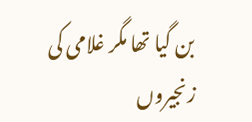بن گیا تھا مگر غلامی کی زنجیروں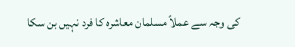کی وجہ سے عملاً مسلمان معاشرہ کا فرد نہیں بن سکا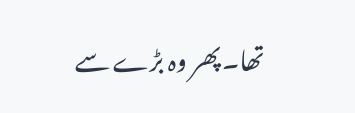تھا۔پھر وہ بڑے سے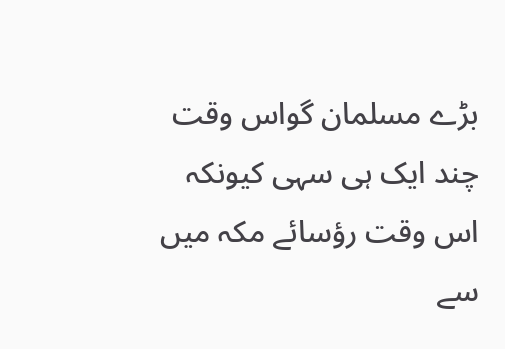بڑے مسلمان گواس وقت چند ایک ہی سہی کیونکہ اس وقت رؤسائے مکہ میں سے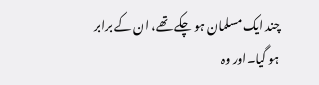چند ایک مسلمان ہو چکے تھے، ان کے برابر ہو گیا۔اور وہ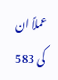عملاً ان کی 583